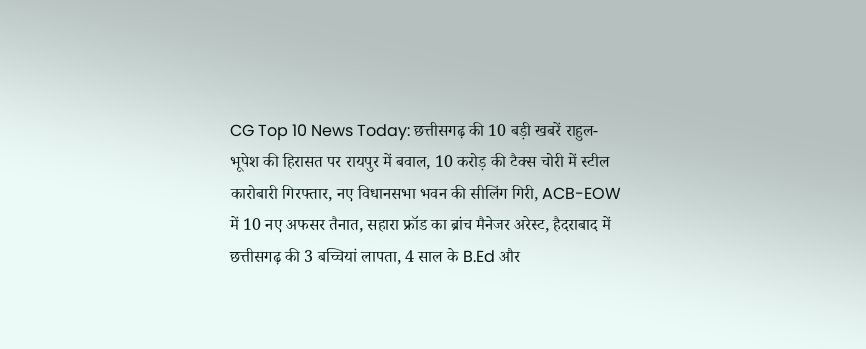CG Top 10 News Today: छत्तीसगढ़ की 10 बड़ी खबरें राहुल-भूपेश की हिरासत पर रायपुर में बवाल, 10 करोड़ की टैक्स चोरी में स्टील कारोबारी गिरफ्तार, नए विधानसभा भवन की सीलिंग गिरी, ACB-EOW में 10 नए अफसर तैनात, सहारा फ्रॉड का ब्रांच मैनेजर अरेस्ट, हैदराबाद में छत्तीसगढ़ की 3 बच्चियां लापता, 4 साल के B.Ed और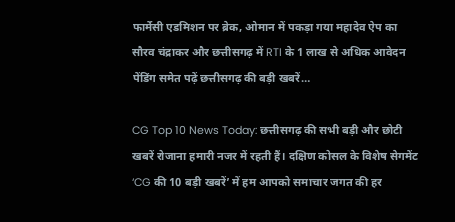फार्मेसी एडमिशन पर ब्रेक, ओमान में पकड़ा गया महादेव ऐप का सौरव चंद्राकर और छत्तीसगढ़ में RTI के 1 लाख से अधिक आवेदन पेंडिंग समेत पढ़ें छत्तीसगढ़ की बड़ी खबरें…

CG Top 10 News Today: छत्तीसगढ़ की सभी बड़ी और छोटी खबरें रोजाना हमारी नजर में रहती हैं। दक्षिण कोसल के विशेष सेगमेंट ‘CG की 10 बड़ी खबरें’ में हम आपको समाचार जगत की हर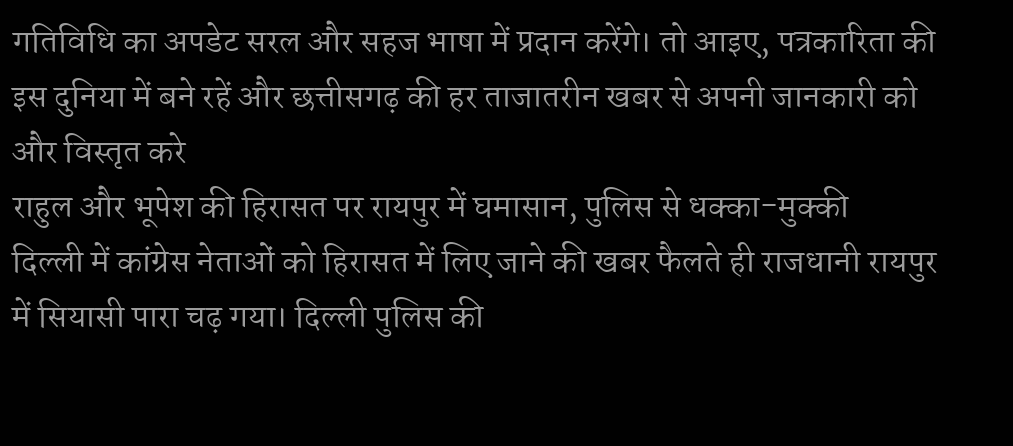गतिविधि का अपडेट सरल और सहज भाषा में प्रदान करेंगे। तो आइए, पत्रकारिता की इस दुनिया में बने रहें और छत्तीसगढ़ की हर ताजातरीन खबर से अपनी जानकारी को और विस्तृत करे
राहुल और भूपेश की हिरासत पर रायपुर में घमासान, पुलिस से धक्का-मुक्की
दिल्ली में कांग्रेस नेताओं को हिरासत में लिए जाने की खबर फैलते ही राजधानी रायपुर में सियासी पारा चढ़ गया। दिल्ली पुलिस की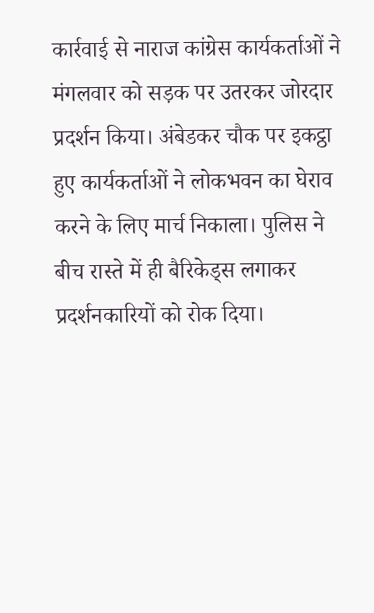कार्रवाई से नाराज कांग्रेस कार्यकर्ताओं ने मंगलवार को सड़क पर उतरकर जोरदार प्रदर्शन किया। अंबेडकर चौक पर इकट्ठा हुए कार्यकर्ताओं ने लोकभवन का घेराव करने के लिए मार्च निकाला। पुलिस ने बीच रास्ते में ही बैरिकेड्स लगाकर प्रदर्शनकारियों को रोक दिया।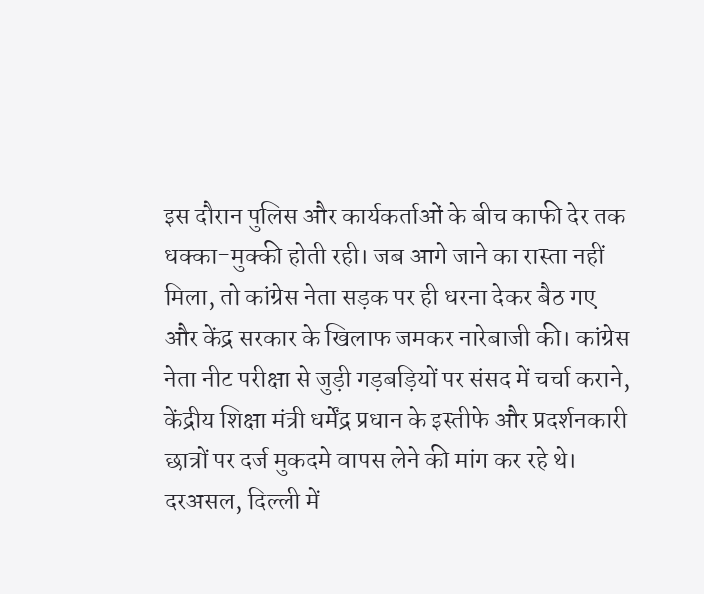इस दौरान पुलिस और कार्यकर्ताओं के बीच काफी देर तक धक्का-मुक्की होती रही। जब आगे जाने का रास्ता नहीं मिला, तो कांग्रेस नेता सड़क पर ही धरना देकर बैठ गए और केंद्र सरकार के खिलाफ जमकर नारेबाजी की। कांग्रेस नेता नीट परीक्षा से जुड़ी गड़बड़ियों पर संसद में चर्चा कराने, केंद्रीय शिक्षा मंत्री धर्मेंद्र प्रधान के इस्तीफे और प्रदर्शनकारी छात्रों पर दर्ज मुकदमे वापस लेने की मांग कर रहे थे। दरअसल, दिल्ली में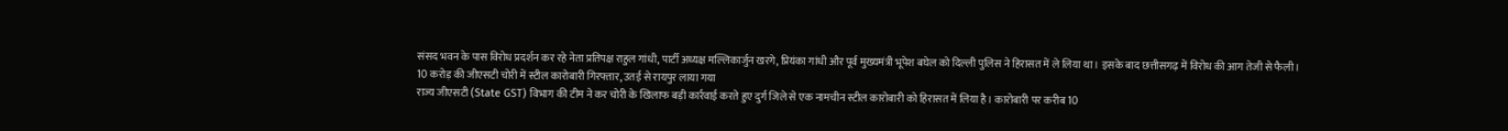संसद भवन के पास विरोध प्रदर्शन कर रहे नेता प्रतिपक्ष राहुल गांधी, पार्टी अध्यक्ष मल्लिकार्जुन खरगे, प्रियंका गांधी और पूर्व मुख्यमंत्री भूपेश बघेल को दिल्ली पुलिस ने हिरासत में ले लिया था। इसके बाद छत्तीसगढ़ में विरोध की आग तेजी से फैली।
10 करोड़ की जीएसटी चोरी में स्टील कारोबारी गिरफ्तार, उतई से रायपुर लाया गया
राज्य जीएसटी (State GST) विभाग की टीम ने कर चोरी के खिलाफ बड़ी कार्रवाई करते हुए दुर्ग जिले से एक नामचीन स्टील कारोबारी को हिरासत में लिया है। कारोबारी पर करीब 10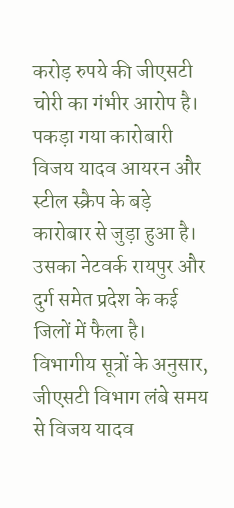करोड़ रुपये की जीएसटी चोरी का गंभीर आरोप है। पकड़ा गया कारोबारी विजय यादव आयरन और स्टील स्क्रैप के बड़े कारोबार से जुड़ा हुआ है। उसका नेटवर्क रायपुर और दुर्ग समेत प्रदेश के कई जिलों में फैला है। विभागीय सूत्रों के अनुसार, जीएसटी विभाग लंबे समय से विजय यादव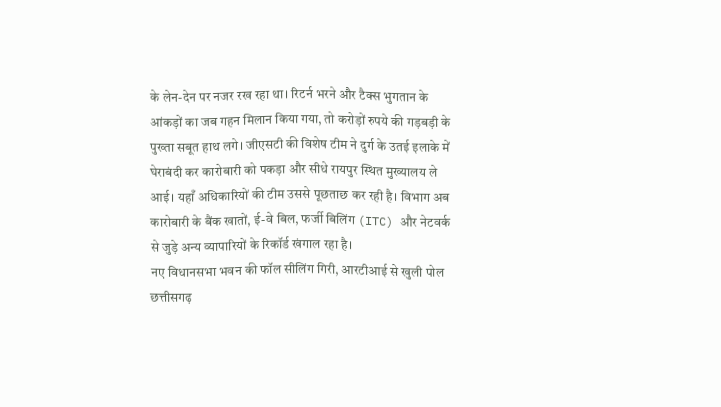के लेन-देन पर नजर रख रहा था। रिटर्न भरने और टैक्स भुगतान के आंकड़ों का जब गहन मिलान किया गया, तो करोड़ों रुपये की गड़बड़ी के पुख्ता सबूत हाथ लगे। जीएसटी की विशेष टीम ने दुर्ग के उतई इलाके में घेराबंदी कर कारोबारी को पकड़ा और सीधे रायपुर स्थित मुख्यालय ले आई। यहाँ अधिकारियों की टीम उससे पूछताछ कर रही है। विभाग अब कारोबारी के बैंक खातों, ई-वे बिल, फर्जी बिलिंग (ITC) और नेटवर्क से जुड़े अन्य व्यापारियों के रिकॉर्ड खंगाल रहा है।
नए विधानसभा भवन की फॉल सीलिंग गिरी, आरटीआई से खुली पोल
छत्तीसगढ़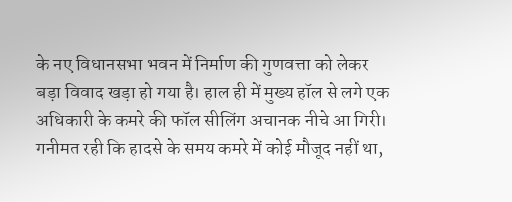के नए विधानसभा भवन में निर्माण की गुणवत्ता को लेकर बड़ा विवाद खड़ा हो गया है। हाल ही में मुख्य हॉल से लगे एक अधिकारी के कमरे की फॉल सीलिंग अचानक नीचे आ गिरी। गनीमत रही कि हादसे के समय कमरे में कोई मौजूद नहीं था,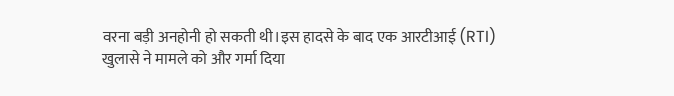वरना बड़ी अनहोनी हो सकती थी।इस हादसे के बाद एक आरटीआई (RTI) खुलासे ने मामले को और गर्मा दिया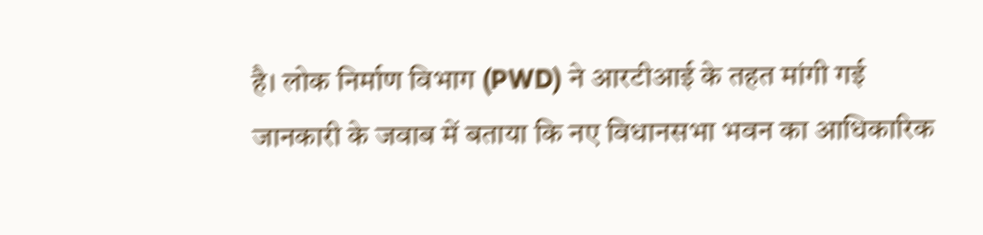है। लोक निर्माण विभाग (PWD) ने आरटीआई के तहत मांगी गई जानकारी के जवाब में बताया कि नए विधानसभा भवन का आधिकारिक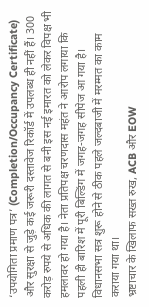‘उपयोगिता प्रमाण पत्र’ (Completion/Occupancy Certificate) और सुरक्षा से जुड़े कई जरूरी दस्तावेज रिकॉर्ड में उपलब्ध ही नहीं हैं। 300 करोड़ रुपये से अधिक की लागत से बनी इस नई इमारत को लेकर विपक्ष भी हमलावर हो गया है। नेता प्रतिपक्ष चरणदास महंत ने आरोप लगाया कि पहली ही बारिश में पूरी बिल्डिंग में जगह-जगह सीपेज आ गया है। विधानसभा सत्र शुरू होने से ठीक पहले जल्दबाजी में मरम्मत का काम कराया गया था।
भ्रष्टाचार के खिलाफ सख्त रुख, ACB और EOW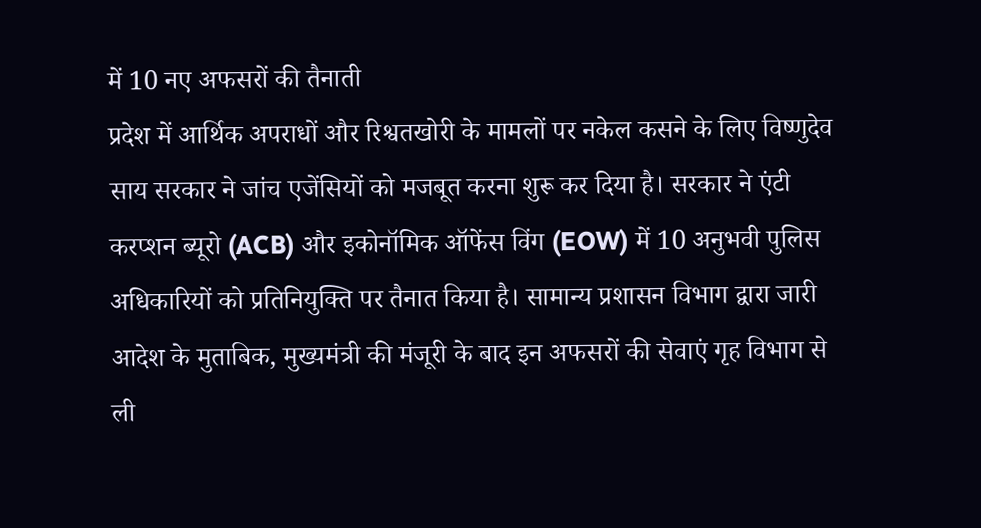में 10 नए अफसरों की तैनाती
प्रदेश में आर्थिक अपराधों और रिश्वतखोरी के मामलों पर नकेल कसने के लिए विष्णुदेव साय सरकार ने जांच एजेंसियों को मजबूत करना शुरू कर दिया है। सरकार ने एंटी करप्शन ब्यूरो (ACB) और इकोनॉमिक ऑफेंस विंग (EOW) में 10 अनुभवी पुलिस अधिकारियों को प्रतिनियुक्ति पर तैनात किया है। सामान्य प्रशासन विभाग द्वारा जारी आदेश के मुताबिक, मुख्यमंत्री की मंजूरी के बाद इन अफसरों की सेवाएं गृह विभाग से ली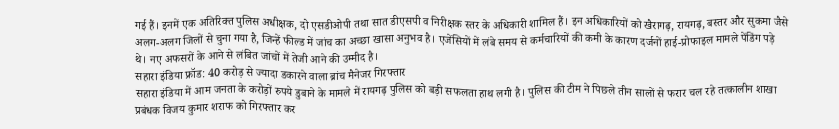गई हैं। इनमें एक अतिरिक्त पुलिस अधीक्षक, दो एसडीओपी तथा सात डीएसपी व निरीक्षक स्तर के अधिकारी शामिल हैं। इन अधिकारियों को खैरागढ़, रायगढ़, बस्तर और सुकमा जैसे अलग-अलग जिलों से चुना गया है, जिन्हें फील्ड में जांच का अच्छा खासा अनुभव है। एजेंसियों में लंबे समय से कर्मचारियों की कमी के कारण दर्जनों हाई-प्रोफाइल मामले पेंडिंग पड़े थे। नए अफसरों के आने से लंबित जांचों में तेजी आने की उम्मीद है।
सहारा इंडिया फ्रॉड: 40 करोड़ से ज्यादा डकारने वाला ब्रांच मैनेजर गिरफ्तार
सहारा इंडिया में आम जनता के करोड़ों रुपये डुबाने के मामले में रायगढ़ पुलिस को बड़ी सफलता हाथ लगी है। पुलिस की टीम ने पिछले तीन सालों से फरार चल रहे तत्कालीन शाखा प्रबंधक विजय कुमार शराफ को गिरफ्तार कर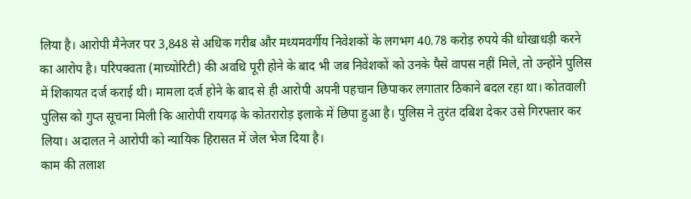लिया है। आरोपी मैनेजर पर 3,848 से अधिक गरीब और मध्यमवर्गीय निवेशकों के लगभग 40.78 करोड़ रुपये की धोखाधड़ी करने का आरोप है। परिपक्वता (माच्योरिटी) की अवधि पूरी होने के बाद भी जब निवेशकों को उनके पैसे वापस नहीं मिले, तो उन्होंने पुलिस में शिकायत दर्ज कराई थी। मामला दर्ज होने के बाद से ही आरोपी अपनी पहचान छिपाकर लगातार ठिकाने बदल रहा था। कोतवाली पुलिस को गुप्त सूचना मिली कि आरोपी रायगढ़ के कोतरारोड़ इलाके में छिपा हुआ है। पुलिस ने तुरंत दबिश देकर उसे गिरफ्तार कर लिया। अदालत ने आरोपी को न्यायिक हिरासत में जेल भेज दिया है।
काम की तलाश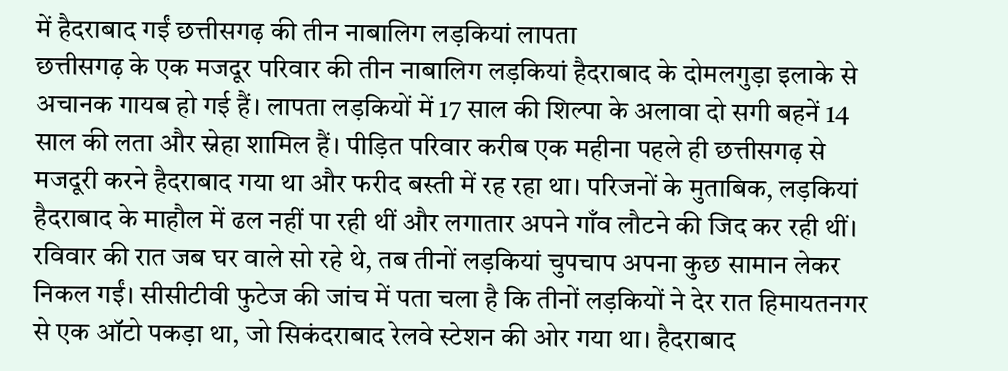में हैदराबाद गईं छत्तीसगढ़ की तीन नाबालिग लड़कियां लापता
छत्तीसगढ़ के एक मजदूर परिवार की तीन नाबालिग लड़कियां हैदराबाद के दोमलगुड़ा इलाके से अचानक गायब हो गई हैं। लापता लड़कियों में 17 साल की शिल्पा के अलावा दो सगी बहनें 14 साल की लता और स्नेहा शामिल हैं। पीड़ित परिवार करीब एक महीना पहले ही छत्तीसगढ़ से मजदूरी करने हैदराबाद गया था और फरीद बस्ती में रह रहा था। परिजनों के मुताबिक, लड़कियां हैदराबाद के माहौल में ढल नहीं पा रही थीं और लगातार अपने गाँव लौटने की जिद कर रही थीं। रविवार की रात जब घर वाले सो रहे थे, तब तीनों लड़कियां चुपचाप अपना कुछ सामान लेकर निकल गईं। सीसीटीवी फुटेज की जांच में पता चला है कि तीनों लड़कियों ने देर रात हिमायतनगर से एक ऑटो पकड़ा था, जो सिकंदराबाद रेलवे स्टेशन की ओर गया था। हैदराबाद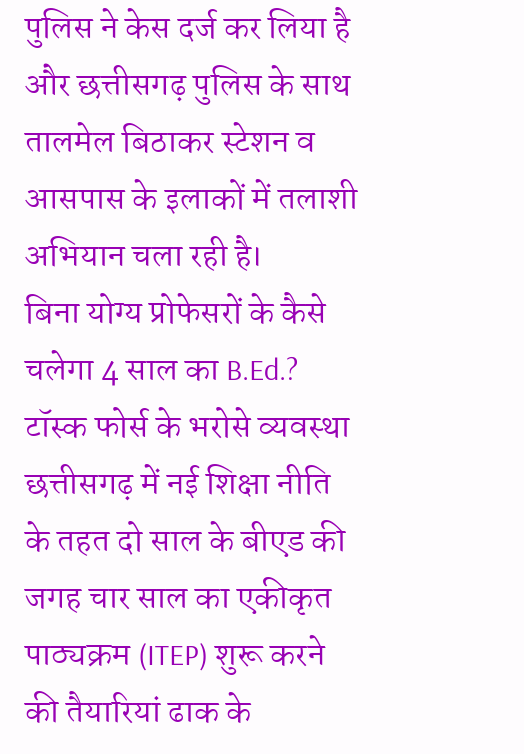पुलिस ने केस दर्ज कर लिया है और छत्तीसगढ़ पुलिस के साथ तालमेल बिठाकर स्टेशन व आसपास के इलाकों में तलाशी अभियान चला रही है।
बिना योग्य प्रोफेसरों के कैसे चलेगा 4 साल का B.Ed.? टॉस्क फोर्स के भरोसे व्यवस्था
छत्तीसगढ़ में नई शिक्षा नीति के तहत दो साल के बीएड की जगह चार साल का एकीकृत पाठ्यक्रम (ITEP) शुरू करने की तैयारियां ढाक के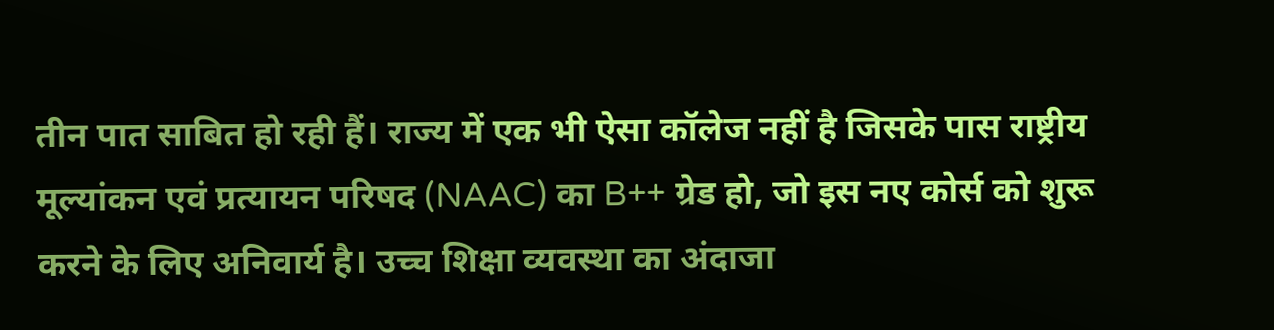तीन पात साबित हो रही हैं। राज्य में एक भी ऐसा कॉलेज नहीं है जिसके पास राष्ट्रीय मूल्यांकन एवं प्रत्यायन परिषद (NAAC) का B++ ग्रेड हो, जो इस नए कोर्स को शुरू करने के लिए अनिवार्य है। उच्च शिक्षा व्यवस्था का अंदाजा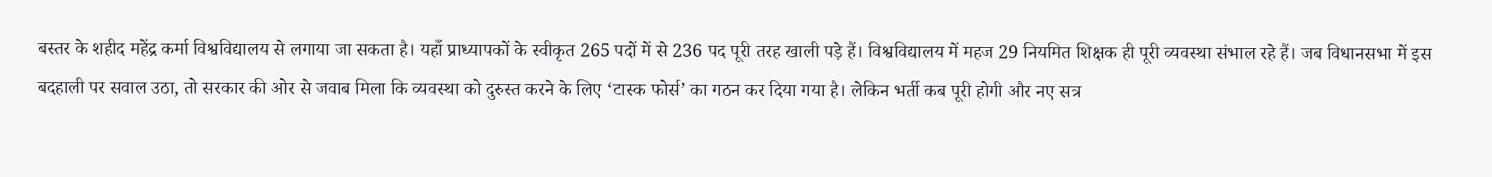बस्तर के शहीद महेंद्र कर्मा विश्वविद्यालय से लगाया जा सकता है। यहाँ प्राध्यापकों के स्वीकृत 265 पदों में से 236 पद पूरी तरह खाली पड़े हैं। विश्वविद्यालय में महज 29 नियमित शिक्षक ही पूरी व्यवस्था संभाल रहे हैं। जब विधानसभा में इस बदहाली पर सवाल उठा, तो सरकार की ओर से जवाब मिला कि व्यवस्था को दुरुस्त करने के लिए ‘टास्क फोर्स’ का गठन कर दिया गया है। लेकिन भर्ती कब पूरी होगी और नए सत्र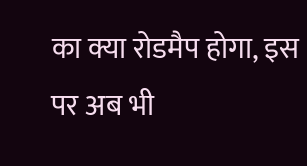का क्या रोडमैप होगा, इस पर अब भी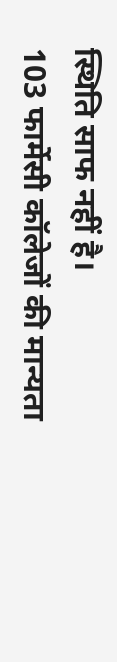स्थिति साफ नहीं है।
103 फार्मेसी कॉलेजों की मान्यता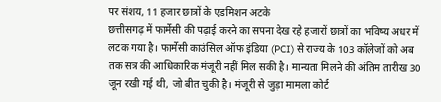पर संशय, 11 हजार छात्रों के एडमिशन अटके
छत्तीसगढ़ में फार्मेसी की पढ़ाई करने का सपना देख रहे हजारों छात्रों का भविष्य अधर में लटक गया है। फार्मेसी काउंसिल ऑफ इंडिया (PCI) से राज्य के 103 कॉलेजों को अब तक सत्र की आधिकारिक मंजूरी नहीं मिल सकी है। मान्यता मिलने की अंतिम तारीख 30 जून रखी गई थी, जो बीत चुकी है। मंजूरी से जुड़ा मामला कोर्ट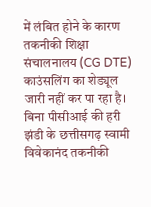में लंबित होने के कारण तकनीकी शिक्षा संचालनालय (CG DTE) काउंसलिंग का शेड्यूल जारी नहीं कर पा रहा है। बिना पीसीआई की हरी झंडी के छत्तीसगढ़ स्वामी विवेकानंद तकनीकी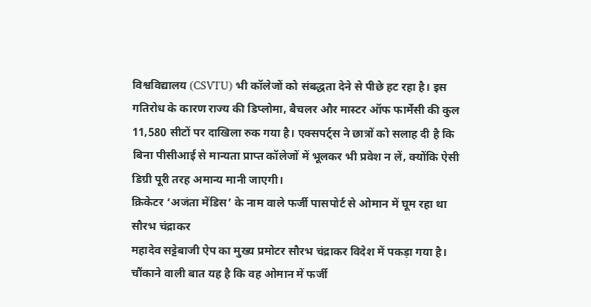विश्वविद्यालय (CSVTU) भी कॉलेजों को संबद्धता देने से पीछे हट रहा है। इस गतिरोध के कारण राज्य की डिप्लोमा, बैचलर और मास्टर ऑफ फार्मेसी की कुल 11,580 सीटों पर दाखिला रुक गया है। एक्सपर्ट्स ने छात्रों को सलाह दी है कि बिना पीसीआई से मान्यता प्राप्त कॉलेजों में भूलकर भी प्रवेश न लें, क्योंकि ऐसी डिग्री पूरी तरह अमान्य मानी जाएगी।
क्रिकेटर ‘अजंता मेंडिस’ के नाम वाले फर्जी पासपोर्ट से ओमान में घूम रहा था सौरभ चंद्राकर
महादेव सट्टेबाजी ऐप का मुख्य प्रमोटर सौरभ चंद्राकर विदेश में पकड़ा गया है। चौंकाने वाली बात यह है कि वह ओमान में फर्जी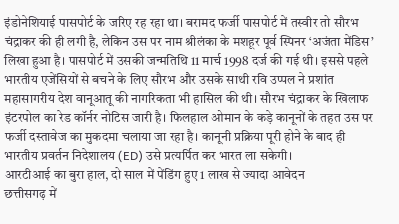इंडोनेशियाई पासपोर्ट के जरिए रह रहा था। बरामद फर्जी पासपोर्ट में तस्वीर तो सौरभ चंद्राकर की ही लगी है, लेकिन उस पर नाम श्रीलंका के मशहूर पूर्व स्पिनर ‘अजंता मेंडिस’ लिखा हुआ है। पासपोर्ट में उसकी जन्मतिथि 11 मार्च 1998 दर्ज की गई थी। इससे पहले भारतीय एजेंसियों से बचने के लिए सौरभ और उसके साथी रवि उप्पल ने प्रशांत महासागरीय देश वानूआतू की नागरिकता भी हासिल की थी। सौरभ चंद्राकर के खिलाफ इंटरपोल का रेड कॉर्नर नोटिस जारी है। फिलहाल ओमान के कड़े कानूनों के तहत उस पर फर्जी दस्तावेज का मुकदमा चलाया जा रहा है। कानूनी प्रक्रिया पूरी होने के बाद ही भारतीय प्रवर्तन निदेशालय (ED) उसे प्रत्यर्पित कर भारत ला सकेगी।
आरटीआई का बुरा हाल, दो साल में पेंडिंग हुए 1 लाख से ज्यादा आवेदन
छत्तीसगढ़ में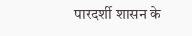पारदर्शी शासन के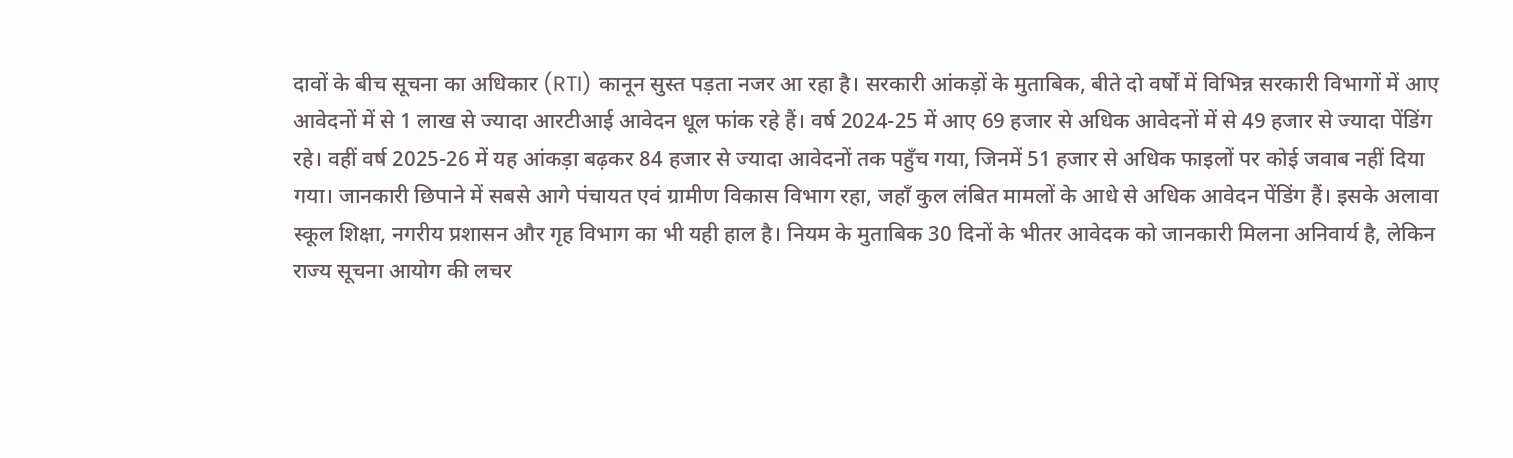दावों के बीच सूचना का अधिकार (RTI) कानून सुस्त पड़ता नजर आ रहा है। सरकारी आंकड़ों के मुताबिक, बीते दो वर्षों में विभिन्न सरकारी विभागों में आए आवेदनों में से 1 लाख से ज्यादा आरटीआई आवेदन धूल फांक रहे हैं। वर्ष 2024-25 में आए 69 हजार से अधिक आवेदनों में से 49 हजार से ज्यादा पेंडिंग रहे। वहीं वर्ष 2025-26 में यह आंकड़ा बढ़कर 84 हजार से ज्यादा आवेदनों तक पहुँच गया, जिनमें 51 हजार से अधिक फाइलों पर कोई जवाब नहीं दिया गया। जानकारी छिपाने में सबसे आगे पंचायत एवं ग्रामीण विकास विभाग रहा, जहाँ कुल लंबित मामलों के आधे से अधिक आवेदन पेंडिंग हैं। इसके अलावा स्कूल शिक्षा, नगरीय प्रशासन और गृह विभाग का भी यही हाल है। नियम के मुताबिक 30 दिनों के भीतर आवेदक को जानकारी मिलना अनिवार्य है, लेकिन राज्य सूचना आयोग की लचर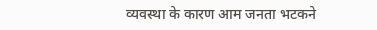व्यवस्था के कारण आम जनता भटकने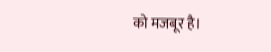को मजबूर है।